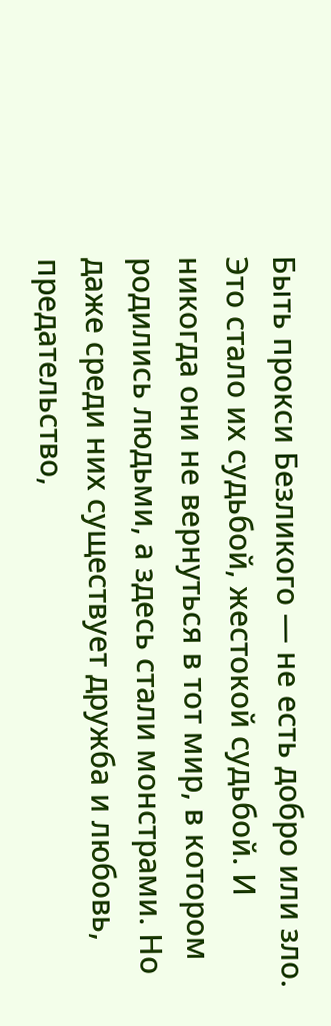Быть прокси Безликого — не есть добро или зло. Это стало их судьбой, жестокой судьбой. И никогда они не вернуться в тот мир, в котором родились людьми, а здесь стали монстрами. Но даже среди них существует дружба и любовь, предательство,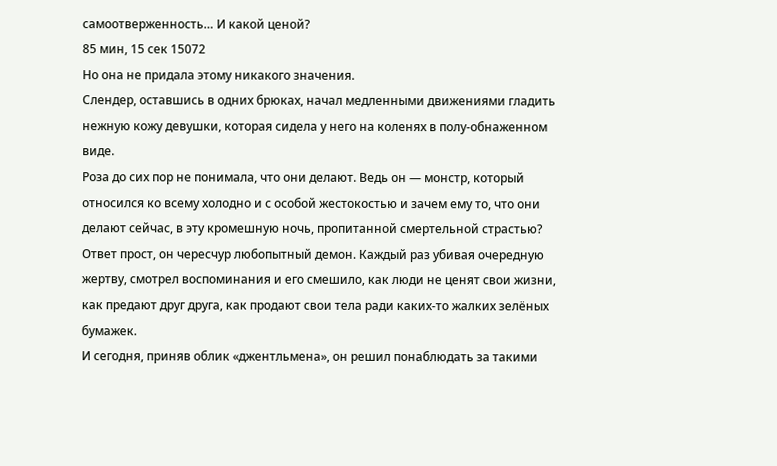самоотверженность… И какой ценой?
85 мин, 15 сек 15072
Но она не придала этому никакого значения.
Слендер, оставшись в одних брюках, начал медленными движениями гладить нежную кожу девушки, которая сидела у него на коленях в полу-обнаженном виде.
Роза до сих пор не понимала, что они делают. Ведь он — монстр, который относился ко всему холодно и с особой жестокостью и зачем ему то, что они делают сейчас, в эту кромешную ночь, пропитанной смертельной страстью? Ответ прост, он чересчур любопытный демон. Каждый раз убивая очередную жертву, смотрел воспоминания и его смешило, как люди не ценят свои жизни, как предают друг друга, как продают свои тела ради каких-то жалких зелёных бумажек.
И сегодня, приняв облик «джентльмена», он решил понаблюдать за такими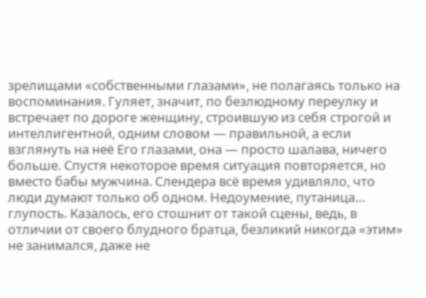зрелищами «собственными глазами», не полагаясь только на воспоминания. Гуляет, значит, по безлюдному переулку и встречает по дороге женщину, строившую из себя строгой и интеллигентной, одним словом — правильной, а если взглянуть на неё Его глазами, она — просто шалава, ничего больше. Спустя некоторое время ситуация повторяется, но вместо бабы мужчина. Слендера всё время удивляло, что люди думают только об одном. Недоумение, путаница… глупость. Казалось, его стошнит от такой сцены, ведь, в отличии от своего блудного братца, безликий никогда «этим» не занимался, даже не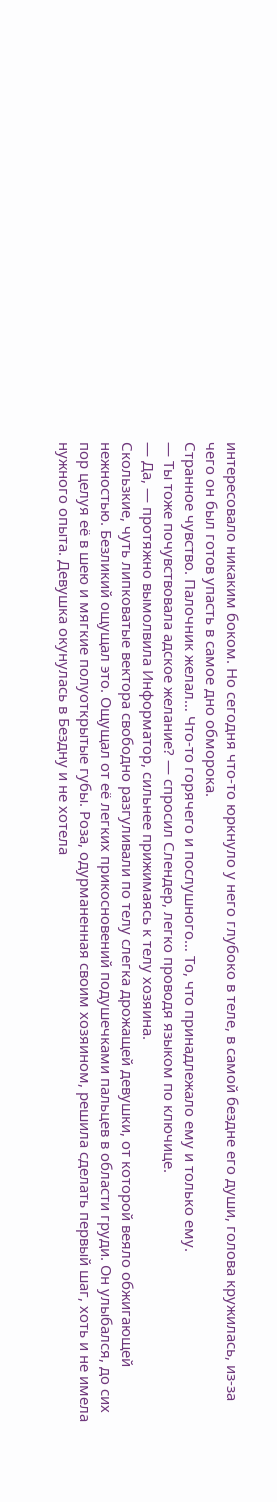интересовало никаким боком. Но сегодня что-то юркнуло у него глубоко в теле, в самой бездне его души, голова кружилась, из-за чего он был готов упасть в самое дно обморока.
Странное чувство. Палочник желал… Что-то горячего и послушного… То, что принадлежало ему и только ему.
— Ты тоже почувствовала адское желание? — спросил Слендер, легко проводя языком по ключице.
— Да, — протяжно вымолвила Информатор, сильнее прижимаясь к телу хозяина.
Скользкие, чуть липковатые вектора свободно разгуливали по телу слегка дрожащей девушки, от которой веяло обжигающей нежностью. Безликий ощущал это. Ощущал от её легких прикосновений подушечками пальцев в области груди. Он улыбался, до сих пор целуя её в шею и мягкие полуоткрытые губы. Роза, одурманенная своим хозяином, решила сделать первый шаг, хоть и не имела нужного опыта. Девушка окунулась в Бездну и не хотела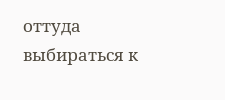оттуда выбираться к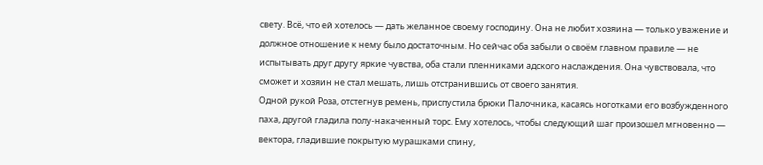свету. Всё, что ей хотелось — дать желанное своему господину. Она не любит хозяина — только уважение и должное отношение к нему было достаточным. Но сейчас оба забыли о своём главном правиле — не испытывать друг другу яркие чувства, оба стали пленниками адского наслаждения. Она чувствовала, что сможет и хозяин не стал мешать, лишь отстранившись от своего занятия.
Одной рукой Роза, отстегнув ремень, приспустила брюки Палочника, касаясь ноготками его возбужденного паха, другой гладила полу-накаченный торс. Ему хотелось, чтобы следующий шаг произошел мгновенно — вектора, гладившие покрытую мурашками спину,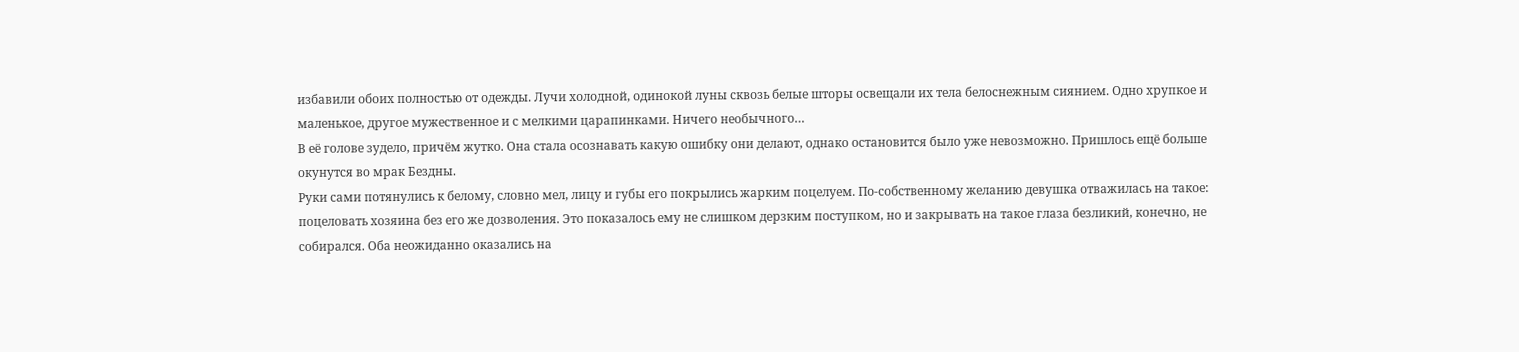избавили обоих полностью от одежды. Лучи холодной, одинокой луны сквозь белые шторы освещали их тела белоснежным сиянием. Одно хрупкое и маленькое, другое мужественное и с мелкими царапинками. Ничего необычного…
В её голове зудело, причём жутко. Она стала осознавать какую ошибку они делают, однако остановится было уже невозможно. Пришлось ещё больше окунутся во мрак Бездны.
Руки сами потянулись к белому, словно мел, лицу и губы его покрылись жарким поцелуем. По-собственному желанию девушка отважилась на такое: поцеловать хозяина без его же дозволения. Это показалось ему не слишком дерзким поступком, но и закрывать на такое глаза безликий, конечно, не собирался. Оба неожиданно оказались на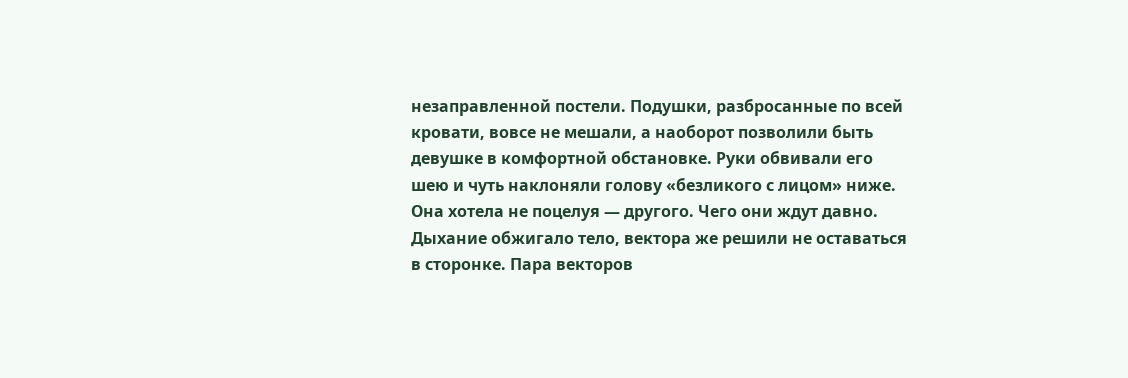незаправленной постели. Подушки, разбросанные по всей кровати, вовсе не мешали, а наоборот позволили быть девушке в комфортной обстановке. Руки обвивали его шею и чуть наклоняли голову «безликого с лицом» ниже. Она хотела не поцелуя — другого. Чего они ждут давно. Дыхание обжигало тело, вектора же решили не оставаться в сторонке. Пара векторов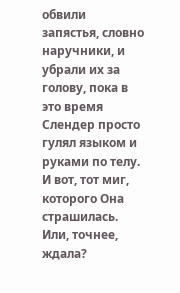обвили запястья, словно наручники, и убрали их за голову, пока в это время Слендер просто гулял языком и руками по телу. И вот, тот миг, которого Она страшилась. Или, точнее, ждала?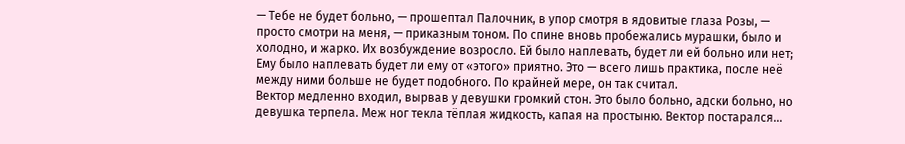— Тебе не будет больно, — прошептал Палочник, в упор смотря в ядовитые глаза Розы, — просто смотри на меня, — приказным тоном. По спине вновь пробежались мурашки, было и холодно, и жарко. Их возбуждение возросло. Ей было наплевать, будет ли ей больно или нет; Ему было наплевать будет ли ему от «этого» приятно. Это — всего лишь практика, после неё между ними больше не будет подобного. По крайней мере, он так считал.
Вектор медленно входил, вырвав у девушки громкий стон. Это было больно, адски больно, но девушка терпела. Меж ног текла тёплая жидкость, капая на простыню. Вектор постарался…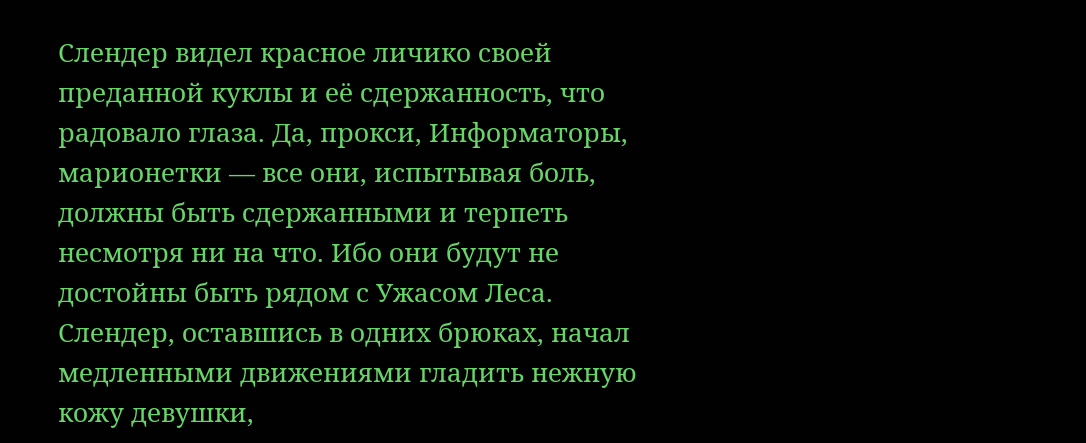Слендер видел красное личико своей преданной куклы и её сдержанность, что радовало глаза. Да, прокси, Информаторы, марионетки — все они, испытывая боль, должны быть сдержанными и терпеть несмотря ни на что. Ибо они будут не достойны быть рядом с Ужасом Леса.
Слендер, оставшись в одних брюках, начал медленными движениями гладить нежную кожу девушки,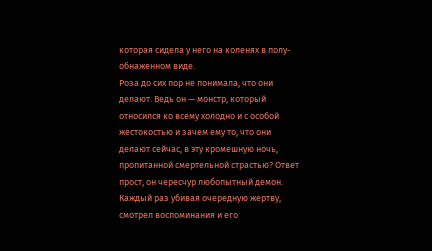которая сидела у него на коленях в полу-обнаженном виде.
Роза до сих пор не понимала, что они делают. Ведь он — монстр, который относился ко всему холодно и с особой жестокостью и зачем ему то, что они делают сейчас, в эту кромешную ночь, пропитанной смертельной страстью? Ответ прост, он чересчур любопытный демон. Каждый раз убивая очередную жертву, смотрел воспоминания и его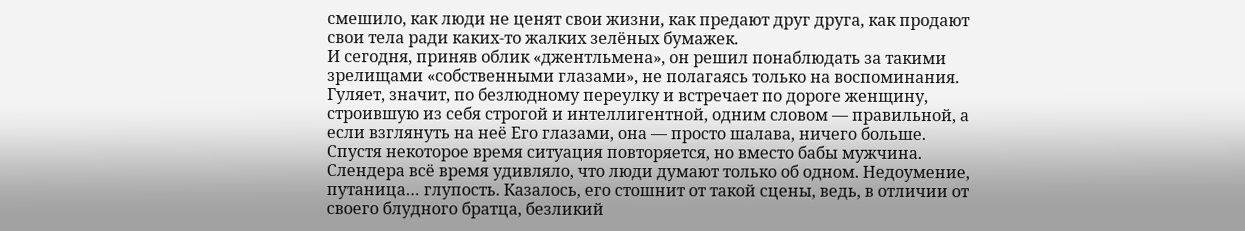смешило, как люди не ценят свои жизни, как предают друг друга, как продают свои тела ради каких-то жалких зелёных бумажек.
И сегодня, приняв облик «джентльмена», он решил понаблюдать за такими зрелищами «собственными глазами», не полагаясь только на воспоминания. Гуляет, значит, по безлюдному переулку и встречает по дороге женщину, строившую из себя строгой и интеллигентной, одним словом — правильной, а если взглянуть на неё Его глазами, она — просто шалава, ничего больше. Спустя некоторое время ситуация повторяется, но вместо бабы мужчина. Слендера всё время удивляло, что люди думают только об одном. Недоумение, путаница… глупость. Казалось, его стошнит от такой сцены, ведь, в отличии от своего блудного братца, безликий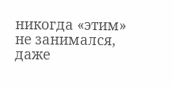никогда «этим» не занимался, даже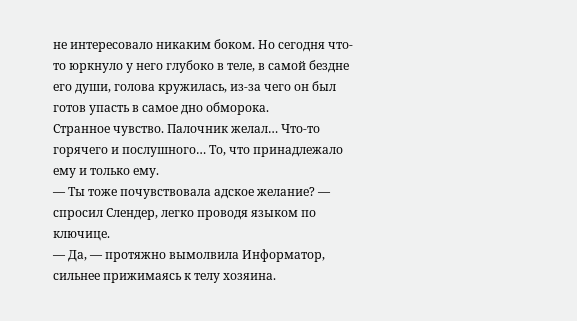не интересовало никаким боком. Но сегодня что-то юркнуло у него глубоко в теле, в самой бездне его души, голова кружилась, из-за чего он был готов упасть в самое дно обморока.
Странное чувство. Палочник желал… Что-то горячего и послушного… То, что принадлежало ему и только ему.
— Ты тоже почувствовала адское желание? — спросил Слендер, легко проводя языком по ключице.
— Да, — протяжно вымолвила Информатор, сильнее прижимаясь к телу хозяина.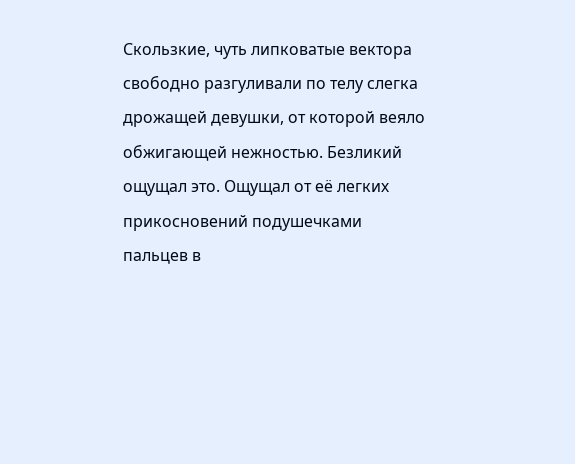Скользкие, чуть липковатые вектора свободно разгуливали по телу слегка дрожащей девушки, от которой веяло обжигающей нежностью. Безликий ощущал это. Ощущал от её легких прикосновений подушечками пальцев в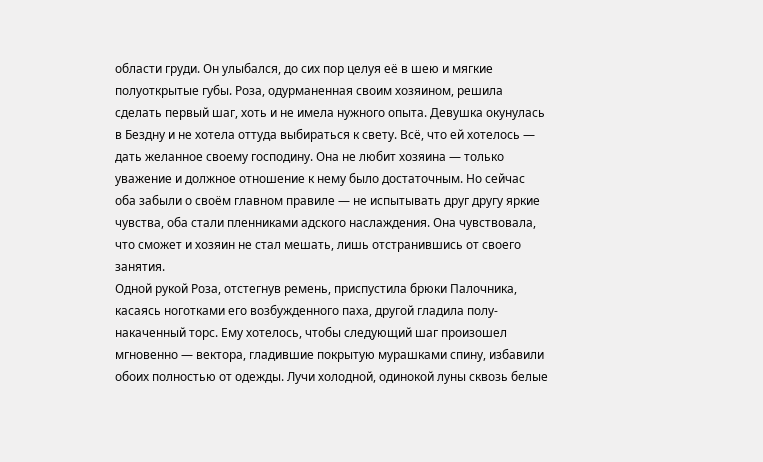области груди. Он улыбался, до сих пор целуя её в шею и мягкие полуоткрытые губы. Роза, одурманенная своим хозяином, решила сделать первый шаг, хоть и не имела нужного опыта. Девушка окунулась в Бездну и не хотела оттуда выбираться к свету. Всё, что ей хотелось — дать желанное своему господину. Она не любит хозяина — только уважение и должное отношение к нему было достаточным. Но сейчас оба забыли о своём главном правиле — не испытывать друг другу яркие чувства, оба стали пленниками адского наслаждения. Она чувствовала, что сможет и хозяин не стал мешать, лишь отстранившись от своего занятия.
Одной рукой Роза, отстегнув ремень, приспустила брюки Палочника, касаясь ноготками его возбужденного паха, другой гладила полу-накаченный торс. Ему хотелось, чтобы следующий шаг произошел мгновенно — вектора, гладившие покрытую мурашками спину, избавили обоих полностью от одежды. Лучи холодной, одинокой луны сквозь белые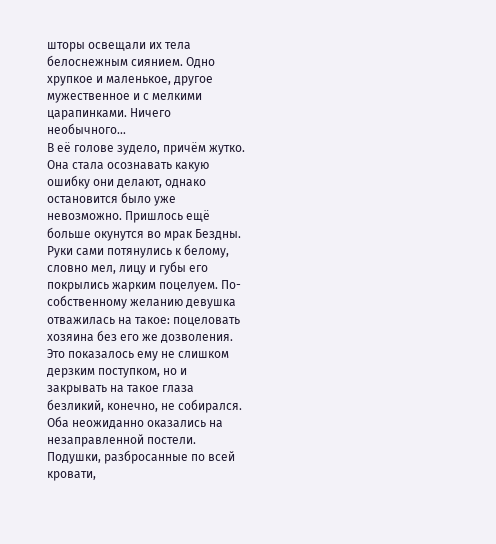шторы освещали их тела белоснежным сиянием. Одно хрупкое и маленькое, другое мужественное и с мелкими царапинками. Ничего необычного…
В её голове зудело, причём жутко. Она стала осознавать какую ошибку они делают, однако остановится было уже невозможно. Пришлось ещё больше окунутся во мрак Бездны.
Руки сами потянулись к белому, словно мел, лицу и губы его покрылись жарким поцелуем. По-собственному желанию девушка отважилась на такое: поцеловать хозяина без его же дозволения. Это показалось ему не слишком дерзким поступком, но и закрывать на такое глаза безликий, конечно, не собирался. Оба неожиданно оказались на незаправленной постели. Подушки, разбросанные по всей кровати,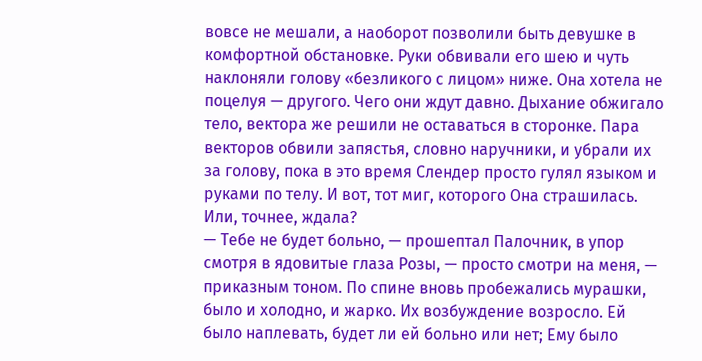вовсе не мешали, а наоборот позволили быть девушке в комфортной обстановке. Руки обвивали его шею и чуть наклоняли голову «безликого с лицом» ниже. Она хотела не поцелуя — другого. Чего они ждут давно. Дыхание обжигало тело, вектора же решили не оставаться в сторонке. Пара векторов обвили запястья, словно наручники, и убрали их за голову, пока в это время Слендер просто гулял языком и руками по телу. И вот, тот миг, которого Она страшилась. Или, точнее, ждала?
— Тебе не будет больно, — прошептал Палочник, в упор смотря в ядовитые глаза Розы, — просто смотри на меня, — приказным тоном. По спине вновь пробежались мурашки, было и холодно, и жарко. Их возбуждение возросло. Ей было наплевать, будет ли ей больно или нет; Ему было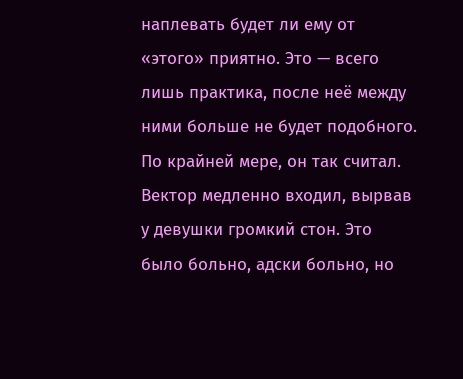наплевать будет ли ему от «этого» приятно. Это — всего лишь практика, после неё между ними больше не будет подобного. По крайней мере, он так считал.
Вектор медленно входил, вырвав у девушки громкий стон. Это было больно, адски больно, но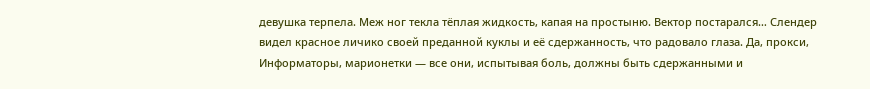девушка терпела. Меж ног текла тёплая жидкость, капая на простыню. Вектор постарался… Слендер видел красное личико своей преданной куклы и её сдержанность, что радовало глаза. Да, прокси, Информаторы, марионетки — все они, испытывая боль, должны быть сдержанными и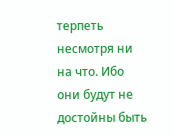терпеть несмотря ни на что. Ибо они будут не достойны быть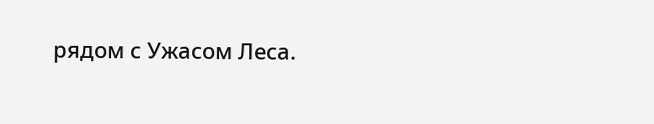рядом с Ужасом Леса.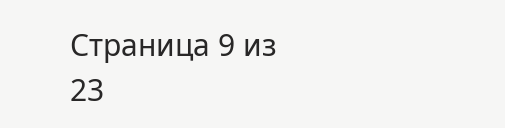Страница 9 из 23